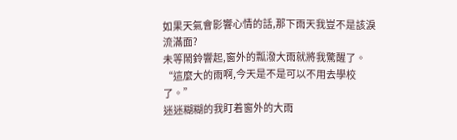如果天氣會影響心情的話,那下雨天我豈不是該淚流滿面?
未等鬧鈴響起,窗外的瓢潑大雨就將我驚醒了。
“這麼大的雨啊,今天是不是可以不用去學校了。”
迷迷糊糊的我盯着窗外的大雨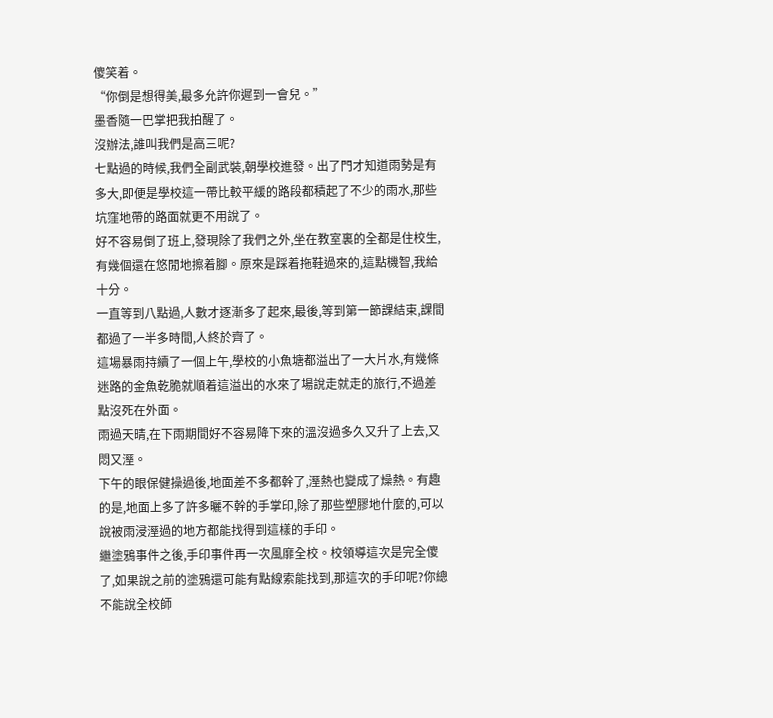傻笑着。
“你倒是想得美,最多允許你遲到一會兒。”
墨香隨一巴掌把我拍醒了。
沒辦法,誰叫我們是高三呢?
七點過的時候,我們全副武裝,朝學校進發。出了門才知道雨勢是有多大,即便是學校這一帶比較平緩的路段都積起了不少的雨水,那些坑窪地帶的路面就更不用說了。
好不容易倒了班上,發現除了我們之外,坐在教室裏的全都是住校生,有幾個還在悠閒地擦着腳。原來是踩着拖鞋過來的,這點機智,我給十分。
一直等到八點過,人數才逐漸多了起來,最後,等到第一節課結束,課間都過了一半多時間,人終於齊了。
這場暴雨持續了一個上午,學校的小魚塘都溢出了一大片水,有幾條迷路的金魚乾脆就順着這溢出的水來了場說走就走的旅行,不過差點沒死在外面。
雨過天晴,在下雨期間好不容易降下來的溫沒過多久又升了上去,又悶又溼。
下午的眼保健操過後,地面差不多都幹了,溼熱也變成了燥熱。有趣的是,地面上多了許多曬不幹的手掌印,除了那些塑膠地什麼的,可以說被雨浸溼過的地方都能找得到這樣的手印。
繼塗鴉事件之後,手印事件再一次風靡全校。校領導這次是完全傻了,如果說之前的塗鴉還可能有點線索能找到,那這次的手印呢?你總不能說全校師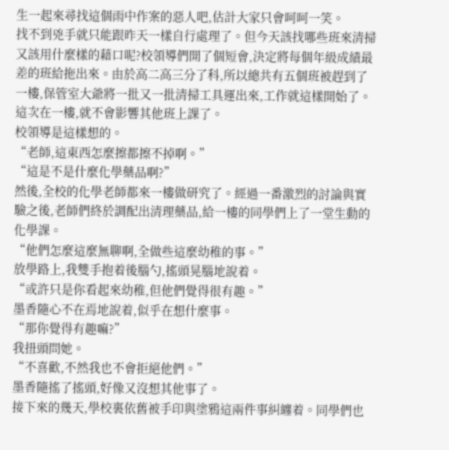生一起來尋找這個雨中作案的惡人吧,估計大家只會呵呵一笑。
找不到兇手就只能跟昨天一樣自行處理了。但今天該找哪些班來清掃又該用什麼樣的藉口呢?校領導們開了個短會,決定將每個年級成績最差的班給拖出來。由於高二高三分了科,所以總共有五個班被趕到了一樓,保管室大爺將一批又一批清掃工具運出來,工作就這樣開始了。
這次在一樓,就不會影響其他班上課了。
校領導是這樣想的。
“老師,這東西怎麼擦都擦不掉啊。”
“這是不是什麼化學藥品啊?”
然後,全校的化學老師都來一樓做研究了。經過一番激烈的討論與實驗之後,老師們終於調配出清理藥品,給一樓的同學們上了一堂生動的化學課。
“他們怎麼這麼無聊啊,全做些這麼幼稚的事。”
放學路上,我雙手抱着後腦勺,搖頭晃腦地說着。
“或許只是你看起來幼稚,但他們覺得很有趣。”
墨香隨心不在焉地說着,似乎在想什麼事。
“那你覺得有趣嘛?”
我扭頭問她。
“不喜歡,不然我也不會拒絕他們。”
墨香隨搖了搖頭,好像又沒想其他事了。
接下來的幾天,學校裏依舊被手印與塗鴉這兩件事糾纏着。同學們也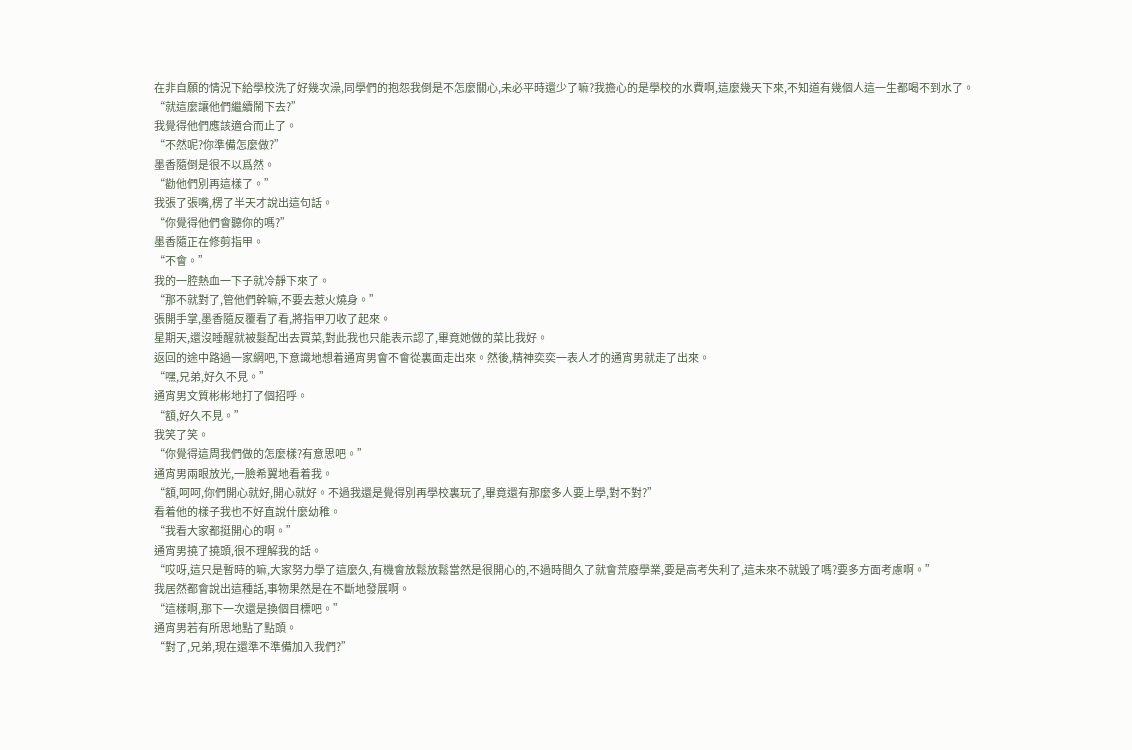在非自願的情況下給學校洗了好幾次澡,同學們的抱怨我倒是不怎麼關心,未必平時還少了嘛?我擔心的是學校的水費啊,這麼幾天下來,不知道有幾個人這一生都喝不到水了。
“就這麼讓他們繼續鬧下去?”
我覺得他們應該適合而止了。
“不然呢?你準備怎麼做?”
墨香隨倒是很不以爲然。
“勸他們別再這樣了。”
我張了張嘴,楞了半天才說出這句話。
“你覺得他們會聽你的嗎?”
墨香隨正在修剪指甲。
“不會。”
我的一腔熱血一下子就冷靜下來了。
“那不就對了,管他們幹嘛,不要去惹火燒身。”
張開手掌,墨香隨反覆看了看,將指甲刀收了起來。
星期天,還沒睡醒就被髮配出去買菜,對此我也只能表示認了,畢竟她做的菜比我好。
返回的途中路過一家網吧,下意識地想着通宵男會不會從裏面走出來。然後,精神奕奕一表人才的通宵男就走了出來。
“嘿,兄弟,好久不見。”
通宵男文質彬彬地打了個招呼。
“額,好久不見。”
我笑了笑。
“你覺得這周我們做的怎麼樣?有意思吧。”
通宵男兩眼放光,一臉希翼地看着我。
“額,呵呵,你們開心就好,開心就好。不過我還是覺得別再學校裏玩了,畢竟還有那麼多人要上學,對不對?”
看着他的樣子我也不好直說什麼幼稚。
“我看大家都挺開心的啊。”
通宵男撓了撓頭,很不理解我的話。
“哎呀,這只是暫時的嘛,大家努力學了這麼久,有機會放鬆放鬆當然是很開心的,不過時間久了就會荒廢學業,要是高考失利了,這未來不就毀了嗎?要多方面考慮啊。”
我居然都會說出這種話,事物果然是在不斷地發展啊。
“這樣啊,那下一次還是換個目標吧。”
通宵男若有所思地點了點頭。
“對了,兄弟,現在還準不準備加入我們?”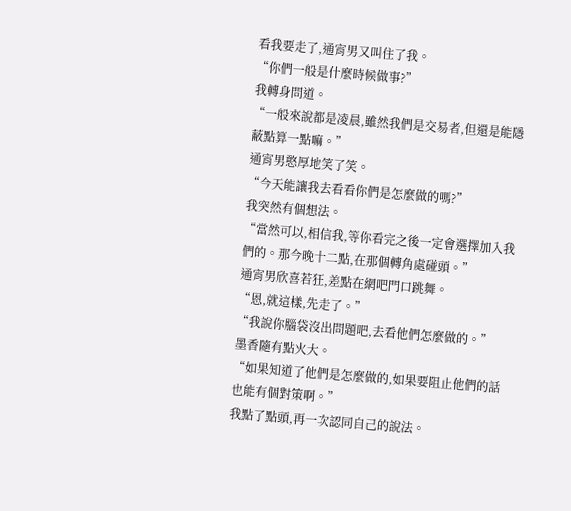看我要走了,通宵男又叫住了我。
“你們一般是什麼時候做事?”
我轉身問道。
“一般來說都是凌晨,雖然我們是交易者,但還是能隱蔽點算一點嘛。”
通宵男憨厚地笑了笑。
“今天能讓我去看看你們是怎麼做的嗎?”
我突然有個想法。
“當然可以,相信我,等你看完之後一定會選擇加入我們的。那今晚十二點,在那個轉角處碰頭。”
通宵男欣喜若狂,差點在網吧門口跳舞。
“恩,就這樣,先走了。”
“我說你腦袋沒出問題吧,去看他們怎麼做的。”
墨香隨有點火大。
“如果知道了他們是怎麼做的,如果要阻止他們的話也能有個對策啊。”
我點了點頭,再一次認同自己的說法。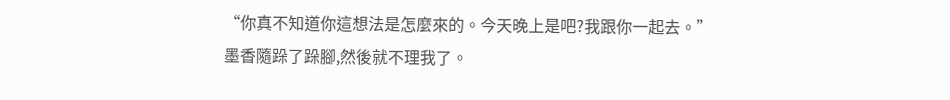“你真不知道你這想法是怎麼來的。今天晚上是吧?我跟你一起去。”
墨香隨跺了跺腳,然後就不理我了。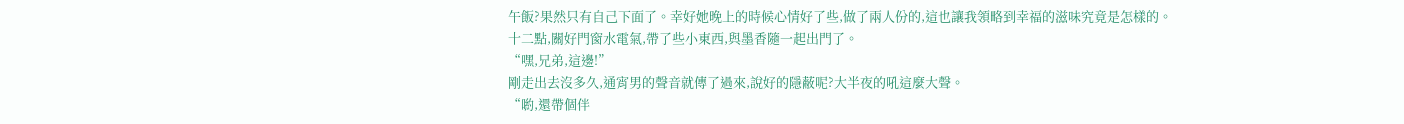午飯?果然只有自己下面了。幸好她晚上的時候心情好了些,做了兩人份的,這也讓我領略到幸福的滋味究竟是怎樣的。
十二點,關好門窗水電氣,帶了些小東西,與墨香隨一起出門了。
“嘿,兄弟,這邊!”
剛走出去沒多久,通宵男的聲音就傳了過來,說好的隱蔽呢?大半夜的吼這麼大聲。
“喲,還帶個伴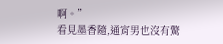啊。”
看見墨香隨,通宵男也沒有驚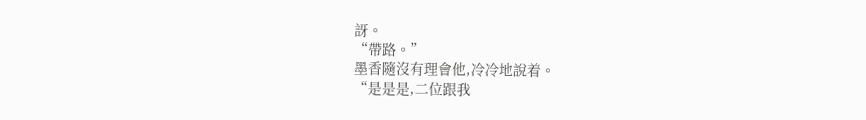訝。
“帶路。”
墨香隨沒有理會他,冷冷地說着。
“是是是,二位跟我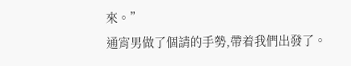來。”
通宵男做了個請的手勢,帶着我們出發了。